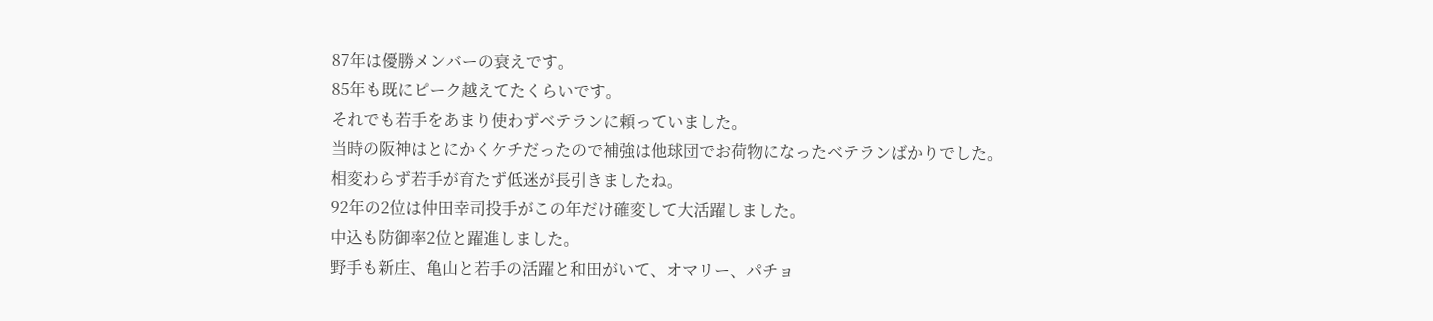87年は優勝メンバーの衰えです。
85年も既にピーク越えてたくらいです。
それでも若手をあまり使わずベテランに頼っていました。
当時の阪神はとにかくケチだったので補強は他球団でお荷物になったベテランばかりでした。
相変わらず若手が育たず低迷が長引きましたね。
92年の2位は仲田幸司投手がこの年だけ確変して大活躍しました。
中込も防御率2位と躍進しました。
野手も新庄、亀山と若手の活躍と和田がいて、オマリー、パチョ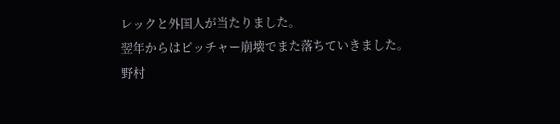レックと外国人が当たりました。
翌年からはピッチャー崩壊でまた落ちていきました。
野村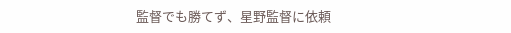監督でも勝てず、星野監督に依頼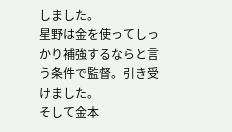しました。
星野は金を使ってしっかり補強するならと言う条件で監督。引き受けました。
そして金本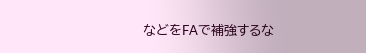などをFAで補強するな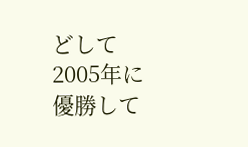どして2005年に優勝して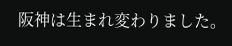阪神は生まれ変わりました。